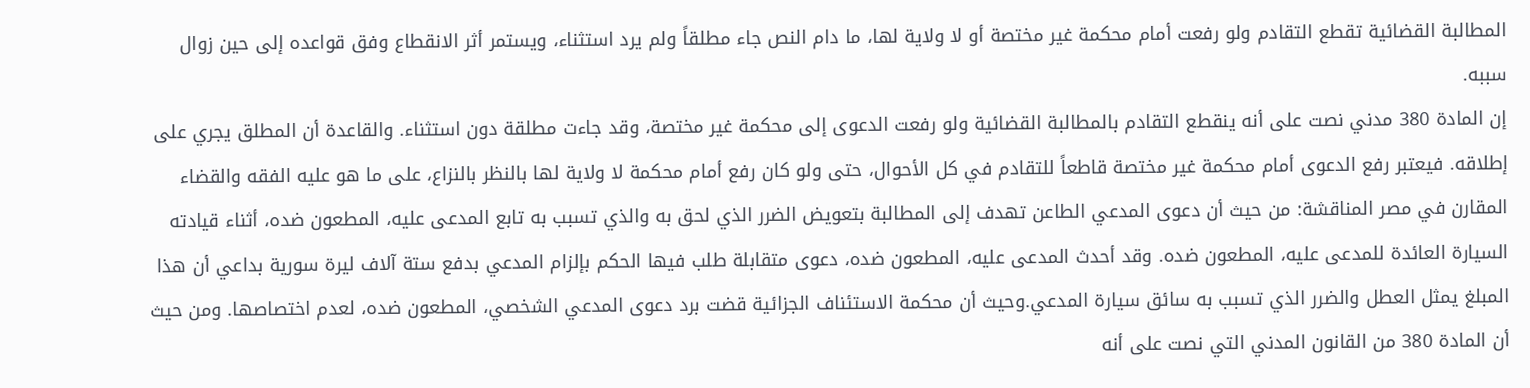المطالبة القضائية تقطع التقادم ولو رفعت أمام محكمة غير مختصة أو لا ولاية لها، ما دام النص جاء مطلقاً ولم يرد استثناء، ويستمر أثر الانقطاع وفق قواعده إلى حين زوال سببه.
إن المادة 380 مدني نصت على أنه ينقطع التقادم بالمطالبة القضائية ولو رفعت الدعوى إلى محكمة غير مختصة، وقد جاءت مطلقة دون استثناء. والقاعدة أن المطلق يجري على إطلاقه. فيعتبر رفع الدعوى أمام محكمة غير مختصة قاطعاً للتقادم في كل الأحوال، حتى ولو كان رفع أمام محكمة لا ولاية لها بالنظر بالنزاع، على ما هو عليه الفقه والقضاء المقارن في مصر المناقشة: من حيث أن دعوى المدعي الطاعن تهدف إلى المطالبة بتعويض الضرر الذي لحق به والذي تسبب به تابع المدعى عليه، المطعون ضده، أثناء قيادته السيارة العائدة للمدعى عليه، المطعون ضده. وقد أحدث المدعى عليه، المطعون ضده، دعوى متقابلة طلب فيها الحكم بإلزام المدعي بدفع ستة آلاف ليرة سورية بداعي أن هذا المبلغ يمثل العطل والضرر الذي تسبب به سائق سيارة المدعي.وحيث أن محكمة الاستئناف الجزائية قضت برد دعوى المدعي الشخصي، المطعون ضده، لعدم اختصاصها. ومن حيث أن المادة 380 من القانون المدني التي نصت على أنه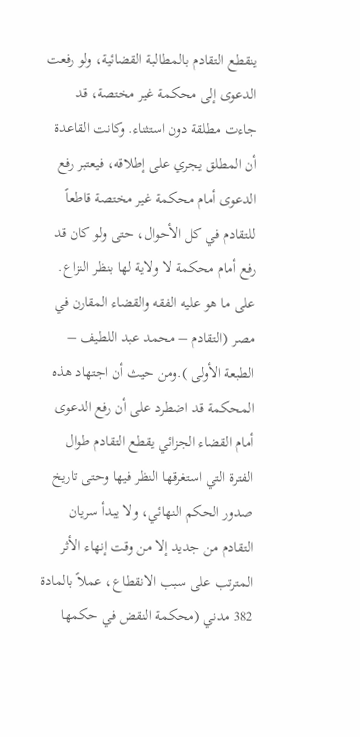ينقطع التقادم بالمطالبة القضائية، ولو رفعت الدعوى إلى محكمة غير مختصة، قد جاءت مطلقة دون استثناء. وكانت القاعدة أن المطلق يجري على إطلاقه، فيعتبر رفع الدعوى أمام محكمة غير مختصة قاطعاً للتقادم في كل الأحوال، حتى ولو كان قد رفع أمام محكمة لا ولاية لها بنظر النزاع. على ما هو عليه الفقه والقضاء المقارن في مصر (التقادم – محمد عبد اللطيف – الطبعة الأولى ).ومن حيث أن اجتهاد هذه المحكمة قد اضطرد على أن رفع الدعوى أمام القضاء الجزائي يقطع التقادم طوال الفترة التي استغرقها النظر فيها وحتى تاريخ صدور الحكم النهائي، ولا يبدأ سريان التقادم من جديد إلا من وقت إنهاء الأثر المترتب على سبب الانقطاع، عملاً بالمادة 382 مدني (محكمة النقض في حكمها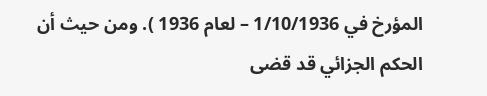المؤرخ في 1/10/1936 – لعام 1936 ). ومن حيث أن الحكم الجزائي قد قضى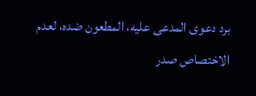برد دعوى المدعى عليه، المطعون ضده، لعدم الاختصاص صدر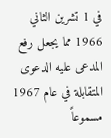في 1 تشرين الثاني 1966 مما يجعل رفع المدعى عليه الدعوى المتقابلة في عام 1967 مسموعاً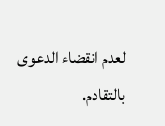لعدم انقضاء الدعوى بالتقادم.